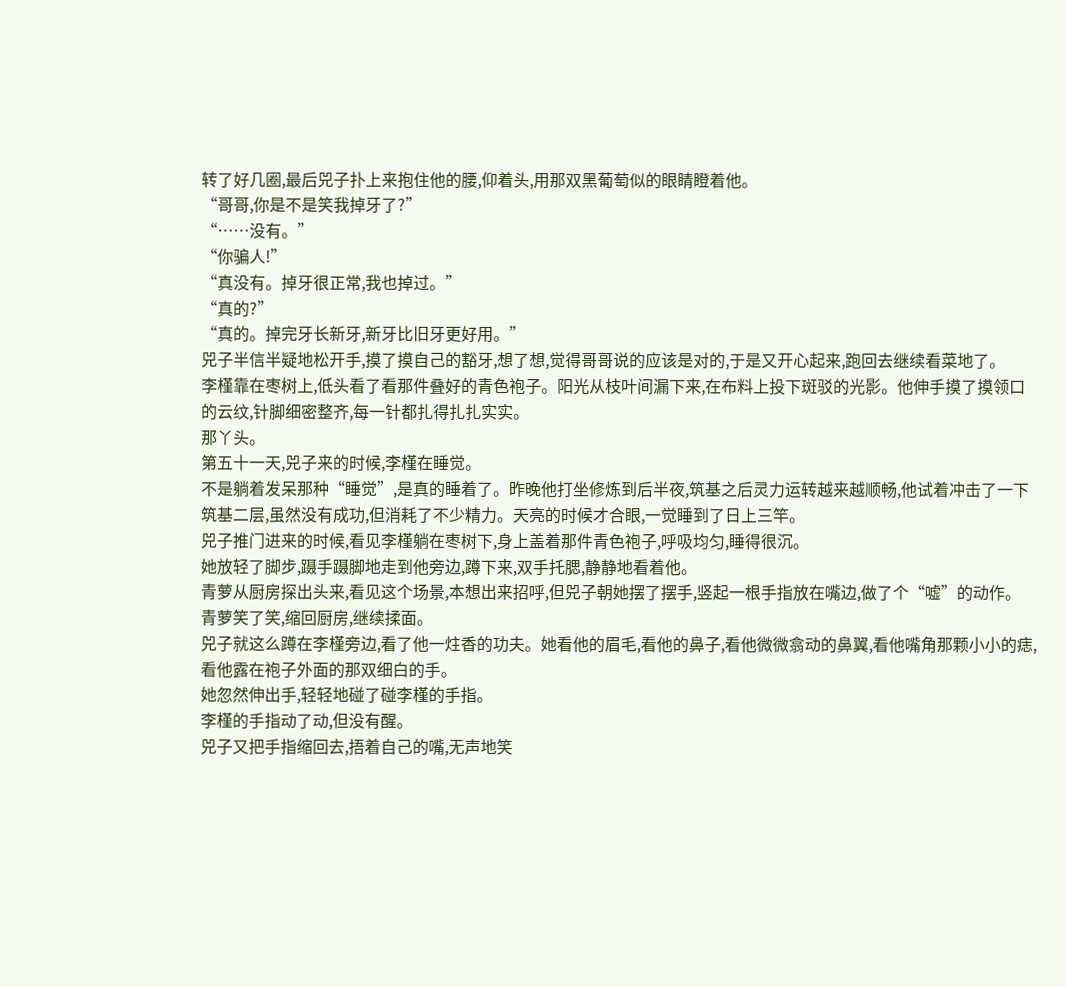转了好几圈,最后兕子扑上来抱住他的腰,仰着头,用那双黑葡萄似的眼睛瞪着他。
“哥哥,你是不是笑我掉牙了?”
“……没有。”
“你骗人!”
“真没有。掉牙很正常,我也掉过。”
“真的?”
“真的。掉完牙长新牙,新牙比旧牙更好用。”
兕子半信半疑地松开手,摸了摸自己的豁牙,想了想,觉得哥哥说的应该是对的,于是又开心起来,跑回去继续看菜地了。
李槿靠在枣树上,低头看了看那件叠好的青色袍子。阳光从枝叶间漏下来,在布料上投下斑驳的光影。他伸手摸了摸领口的云纹,针脚细密整齐,每一针都扎得扎扎实实。
那丫头。
第五十一天,兕子来的时候,李槿在睡觉。
不是躺着发呆那种“睡觉”,是真的睡着了。昨晚他打坐修炼到后半夜,筑基之后灵力运转越来越顺畅,他试着冲击了一下筑基二层,虽然没有成功,但消耗了不少精力。天亮的时候才合眼,一觉睡到了日上三竿。
兕子推门进来的时候,看见李槿躺在枣树下,身上盖着那件青色袍子,呼吸均匀,睡得很沉。
她放轻了脚步,蹑手蹑脚地走到他旁边,蹲下来,双手托腮,静静地看着他。
青萝从厨房探出头来,看见这个场景,本想出来招呼,但兕子朝她摆了摆手,竖起一根手指放在嘴边,做了个“嘘”的动作。
青萝笑了笑,缩回厨房,继续揉面。
兕子就这么蹲在李槿旁边,看了他一炷香的功夫。她看他的眉毛,看他的鼻子,看他微微翕动的鼻翼,看他嘴角那颗小小的痣,看他露在袍子外面的那双细白的手。
她忽然伸出手,轻轻地碰了碰李槿的手指。
李槿的手指动了动,但没有醒。
兕子又把手指缩回去,捂着自己的嘴,无声地笑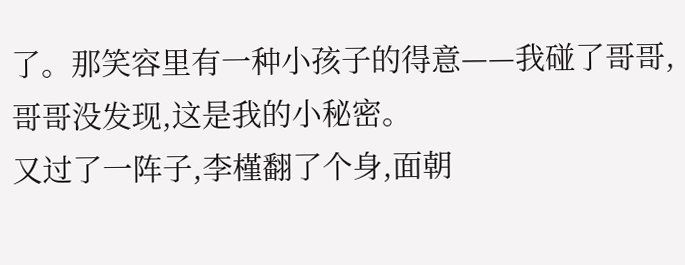了。那笑容里有一种小孩子的得意——我碰了哥哥,哥哥没发现,这是我的小秘密。
又过了一阵子,李槿翻了个身,面朝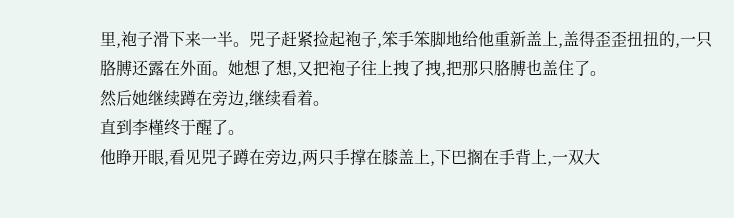里,袍子滑下来一半。兕子赶紧捡起袍子,笨手笨脚地给他重新盖上,盖得歪歪扭扭的,一只胳膊还露在外面。她想了想,又把袍子往上拽了拽,把那只胳膊也盖住了。
然后她继续蹲在旁边,继续看着。
直到李槿终于醒了。
他睁开眼,看见兕子蹲在旁边,两只手撑在膝盖上,下巴搁在手背上,一双大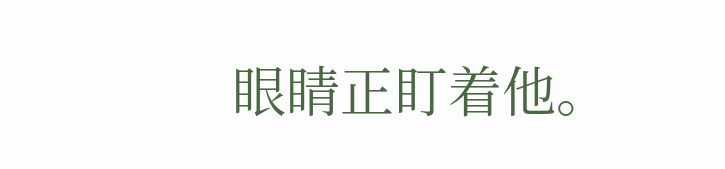眼睛正盯着他。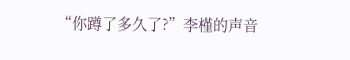“你蹲了多久了?”李槿的声音